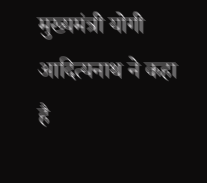मुख्यमंत्री योगी आदित्यनाथ ने कहा है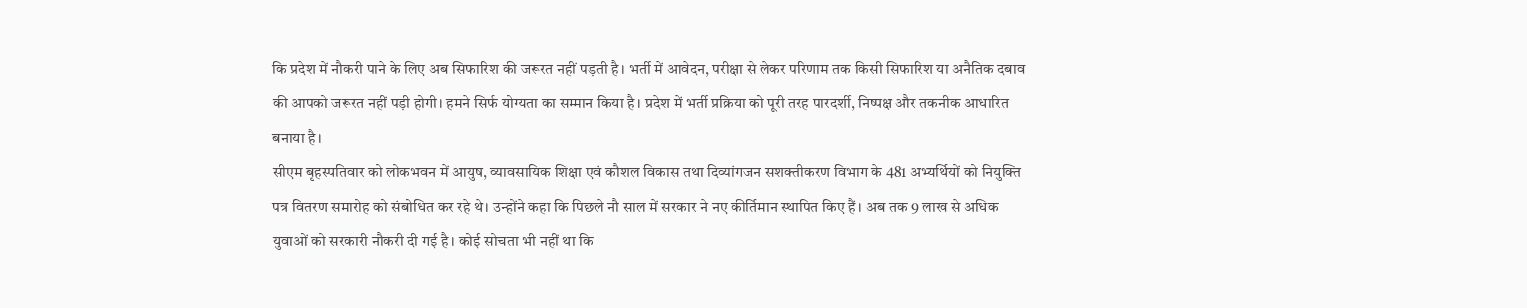कि प्रदेश में नौकरी पाने के लिए अब सिफारिश की जरूरत नहीं पड़ती है। भर्ती में आवेदन, परीक्षा से लेकर परिणाम तक किसी सिफारिश या अनैतिक दबाव की आपको जरूरत नहीं पड़ी होगी। हमने सिर्फ योग्यता का सम्मान किया है। प्रदेश में भर्ती प्रक्रिया को पूरी तरह पारदर्शी, निष्पक्ष और तकनीक आधारित बनाया है।
सीएम बृहस्पतिवार को लोकभवन में आयुष, व्यावसायिक शिक्षा एवं कौशल विकास तथा दिव्यांगजन सशक्तीकरण विभाग के 481 अभ्यर्थियों को नियुक्ति पत्र वितरण समारोह को संबोधित कर रहे थे। उन्होंने कहा कि पिछले नौ साल में सरकार ने नए कीर्तिमान स्थापित किए हैं। अब तक 9 लाख से अधिक युवाओं को सरकारी नौकरी दी गई है। कोई सोचता भी नहीं था कि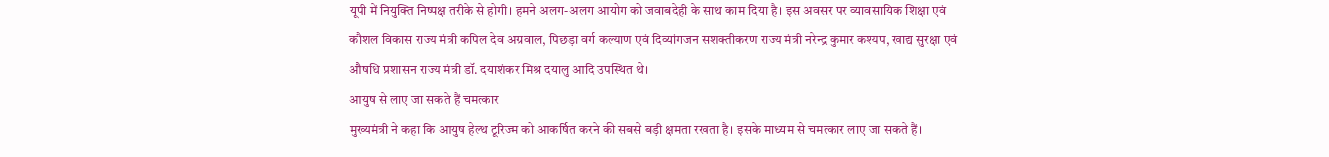यूपी में नियुक्ति निष्पक्ष तरीके से होगी। हमने अलग-अलग आयोग को जवाबदेही के साथ काम दिया है। इस अवसर पर व्यावसायिक शिक्षा एवं कौशल विकास राज्य मंत्री कपिल देव अग्रवाल, पिछड़ा वर्ग कल्याण एवं दिव्यांगजन सशक्तीकरण राज्य मंत्री नरेन्द्र कुमार कश्यप, खाद्य सुरक्षा एवं औषधि प्रशासन राज्य मंत्री डॉ. दयाशंकर मिश्र दयालु आदि उपस्थित थे।
आयुष से लाए जा सकते हैं चमत्कार
मुख्यमंत्री ने कहा कि आयुष हेल्थ टूरिज्म को आकर्षित करने की सबसे बड़ी क्षमता रखता है। इसके माध्यम से चमत्कार लाए जा सकते हैं।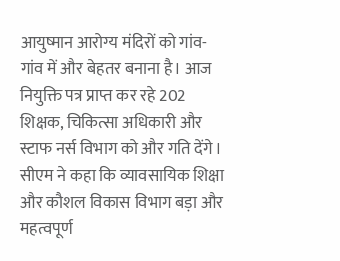आयुष्मान आरोग्य मंदिरों को गांव-गांव में और बेहतर बनाना है। आज नियुक्ति पत्र प्राप्त कर रहे 202 शिक्षक, चिकित्सा अधिकारी और स्टाफ नर्स विभाग को और गति देंगे। सीएम ने कहा कि व्यावसायिक शिक्षा और कौशल विकास विभाग बड़ा और महत्वपूर्ण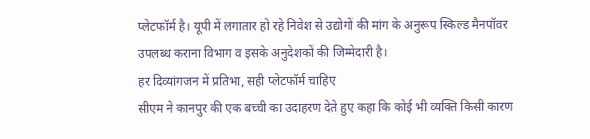प्लेटफॉर्म है। यूपी में लगातार हो रहे निवेश से उद्योगों की मांग के अनुरूप स्किल्ड मैनपॉवर उपलब्ध कराना विभाग व इसके अनुदेशकों की जिम्मेदारी है।
हर दिव्यांगजन में प्रतिभा, सही प्लेटफॉर्म चाहिए
सीएम ने कानपुर की एक बच्ची का उदाहरण देते हुए कहा कि कोई भी व्यक्ति किसी कारण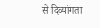से दिव्यांगता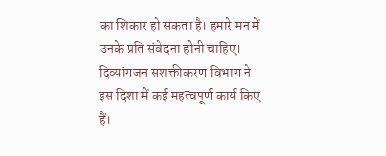का शिकार हो सकता है। हमारे मन में उनके प्रति संवेदना होनी चाहिए। दिव्यांगजन सशक्तीकरण विभाग ने इस दिशा में कई महत्वपूर्ण कार्य किए हैं।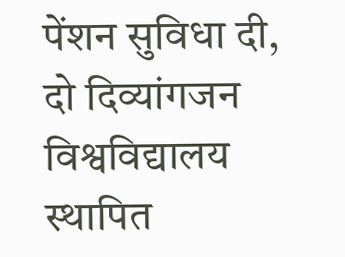पेंशन सुविधा दी, दो दिव्यांगजन विश्वविद्यालय स्थापित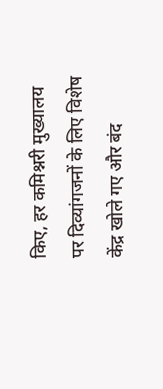किए, हर कमिश्नरी मुख्यालय पर दिव्यांगजनों के लिए विशेष केंद्र खोले गए और बंद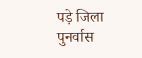पड़े जिला पुनर्वास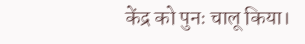केंद्र को पुनः चालू किया।